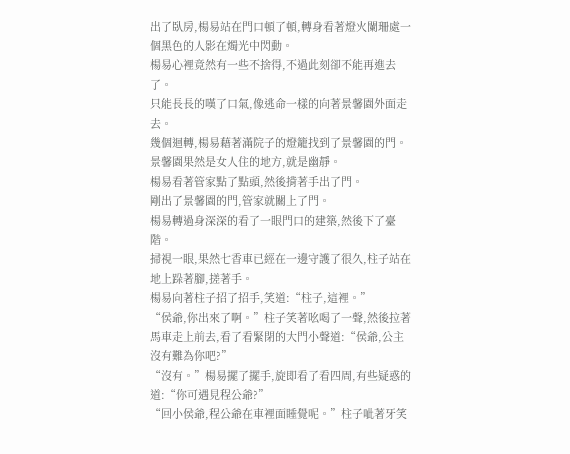出了臥房,楊易站在門口頓了頓,轉身看著燈火闌珊處一個黑色的人影在燭光中閃動。
楊易心裡竟然有一些不捨得,不過此刻卻不能再進去了。
只能長長的嘆了口氣,像逃命一樣的向著景馨園外面走去。
幾個迴轉,楊易藉著滿院子的燈籠找到了景馨園的門。景馨園果然是女人住的地方,就是幽靜。
楊易看著管家點了點頭,然後揹著手出了門。
剛出了景馨園的門,管家就關上了門。
楊易轉過身深深的看了一眼門口的建築,然後下了臺階。
掃視一眼,果然七香車已經在一邊守護了很久,柱子站在地上跺著腳,搓著手。
楊易向著柱子招了招手,笑道:“柱子,這裡。”
“侯爺,你出來了啊。”柱子笑著吆喝了一聲,然後拉著馬車走上前去,看了看緊閉的大門小聲道:“侯爺,公主沒有難為你吧?”
“沒有。”楊易擺了擺手,旋即看了看四周,有些疑惑的道:“你可遇見程公爺?”
“回小侯爺,程公爺在車裡面睡覺呢。”柱子呲著牙笑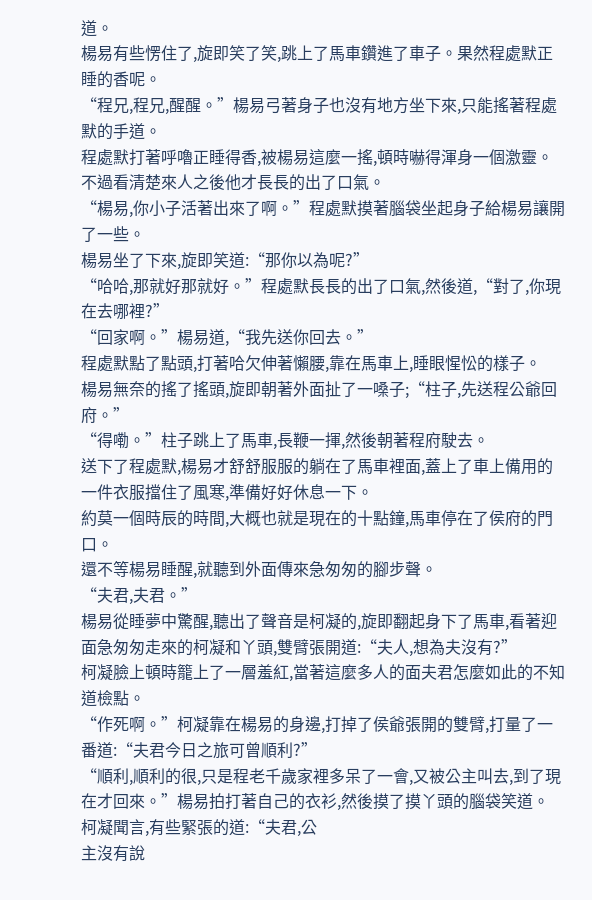道。
楊易有些愣住了,旋即笑了笑,跳上了馬車鑽進了車子。果然程處默正睡的香呢。
“程兄,程兄,醒醒。”楊易弓著身子也沒有地方坐下來,只能搖著程處默的手道。
程處默打著呼嚕正睡得香,被楊易這麼一搖,頓時嚇得渾身一個激靈。不過看清楚來人之後他才長長的出了口氣。
“楊易,你小子活著出來了啊。”程處默摸著腦袋坐起身子給楊易讓開了一些。
楊易坐了下來,旋即笑道:“那你以為呢?”
“哈哈,那就好那就好。”程處默長長的出了口氣,然後道,“對了,你現在去哪裡?”
“回家啊。”楊易道,“我先送你回去。”
程處默點了點頭,打著哈欠伸著懶腰,靠在馬車上,睡眼惺忪的樣子。
楊易無奈的搖了搖頭,旋即朝著外面扯了一嗓子;“柱子,先送程公爺回府。”
“得嘞。”柱子跳上了馬車,長鞭一揮,然後朝著程府駛去。
送下了程處默,楊易才舒舒服服的躺在了馬車裡面,蓋上了車上備用的一件衣服擋住了風寒,準備好好休息一下。
約莫一個時辰的時間,大概也就是現在的十點鐘,馬車停在了侯府的門口。
還不等楊易睡醒,就聽到外面傳來急匆匆的腳步聲。
“夫君,夫君。”
楊易從睡夢中驚醒,聽出了聲音是柯凝的,旋即翻起身下了馬車,看著迎面急匆匆走來的柯凝和丫頭,雙臂張開道:“夫人,想為夫沒有?”
柯凝臉上頓時籠上了一層羞紅,當著這麼多人的面夫君怎麼如此的不知道檢點。
“作死啊。”柯凝靠在楊易的身邊,打掉了侯爺張開的雙臂,打量了一番道:“夫君今日之旅可曾順利?”
“順利,順利的很,只是程老千歲家裡多呆了一會,又被公主叫去,到了現在才回來。”楊易拍打著自己的衣衫,然後摸了摸丫頭的腦袋笑道。
柯凝聞言,有些緊張的道:“夫君,公
主沒有說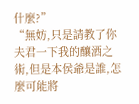什麼?”
“無妨,只是請教了你夫君一下我的釀酒之術,但是本侯爺是誰,怎麼可能將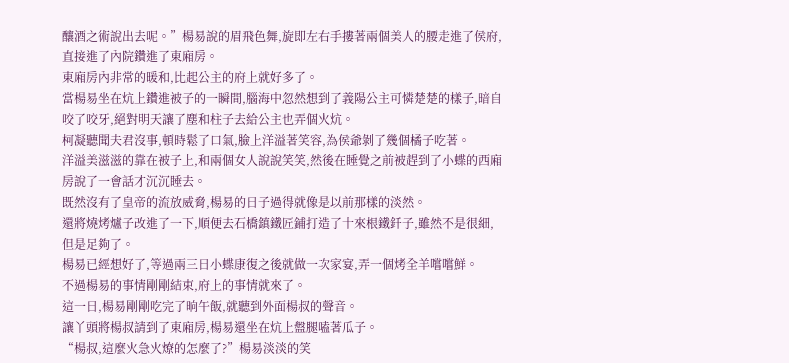釀酒之術說出去呢。”楊易說的眉飛色舞,旋即左右手摟著兩個美人的腰走進了侯府,直接進了內院鑽進了東廂房。
東廂房內非常的暖和,比起公主的府上就好多了。
當楊易坐在炕上鑽進被子的一瞬間,腦海中忽然想到了義陽公主可憐楚楚的樣子,暗自咬了咬牙,絕對明天讓了塵和柱子去給公主也弄個火炕。
柯凝聽聞夫君沒事,頓時鬆了口氣,臉上洋溢著笑容,為侯爺剝了幾個橘子吃著。
洋溢美滋滋的靠在被子上,和兩個女人說說笑笑,然後在睡覺之前被趕到了小蝶的西廂房說了一會話才沉沉睡去。
既然沒有了皇帝的流放威脅,楊易的日子過得就像是以前那樣的淡然。
還將燒烤爐子改進了一下,順便去石橋鎮鐵匠鋪打造了十來根鐵釺子,雖然不是很細,但是足夠了。
楊易已經想好了,等過兩三日小蝶康復之後就做一次家宴,弄一個烤全羊嚐嚐鮮。
不過楊易的事情剛剛結束,府上的事情就來了。
這一日,楊易剛剛吃完了晌午飯,就聽到外面楊叔的聲音。
讓丫頭將楊叔請到了東廂房,楊易還坐在炕上盤腿嗑著瓜子。
“楊叔,這麼火急火燎的怎麼了?”楊易淡淡的笑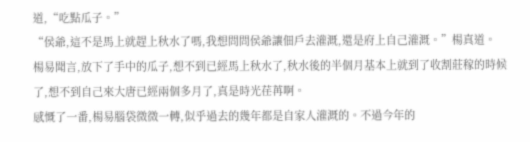道,“吃點瓜子。”
“侯爺,這不是馬上就趕上秋水了嗎,我想問問侯爺讓佃戶去灌溉,還是府上自己灌溉。”楊真道。
楊易聞言,放下了手中的瓜子,想不到已經馬上秋水了,秋水後的半個月基本上就到了收割莊稼的時候了,想不到自己來大唐已經兩個多月了,真是時光荏苒啊。
感慨了一番,楊易腦袋微微一轉,似乎過去的幾年都是自家人灌溉的。不過今年的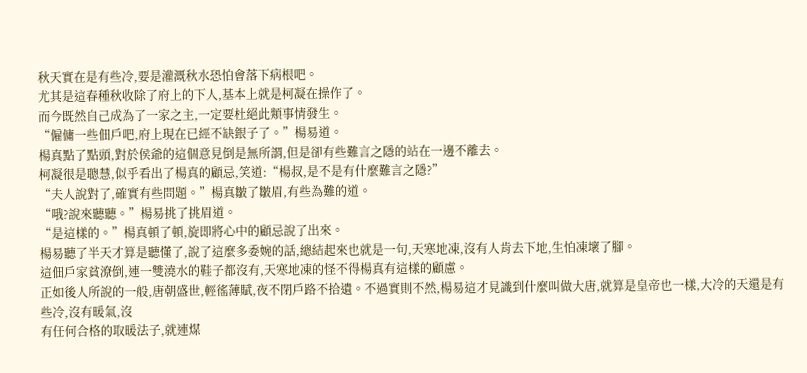秋天實在是有些冷,要是灌溉秋水恐怕會落下病根吧。
尤其是這春種秋收除了府上的下人,基本上就是柯凝在操作了。
而今既然自己成為了一家之主,一定要杜絕此類事情發生。
“僱傭一些佃戶吧,府上現在已經不缺銀子了。”楊易道。
楊真點了點頭,對於侯爺的這個意見倒是無所謂,但是卻有些難言之隱的站在一邊不離去。
柯凝很是聰慧,似乎看出了楊真的顧忌,笑道:“楊叔,是不是有什麼難言之隱?”
“夫人說對了,確實有些問題。”楊真皺了皺眉,有些為難的道。
“哦?說來聽聽。”楊易挑了挑眉道。
“是這樣的。”楊真頓了頓,旋即將心中的顧忌說了出來。
楊易聽了半天才算是聽懂了,說了這麼多委婉的話,總結起來也就是一句,天寒地凍,沒有人肯去下地,生怕凍壞了腳。
這佃戶家貧潦倒,連一雙澆水的鞋子都沒有,天寒地凍的怪不得楊真有這樣的顧慮。
正如後人所說的一般,唐朝盛世,輕徭薄賦,夜不閉戶路不拾遺。不過實則不然,楊易這才見識到什麼叫做大唐,就算是皇帝也一樣,大冷的天還是有些冷,沒有暖氣,沒
有任何合格的取暖法子,就連煤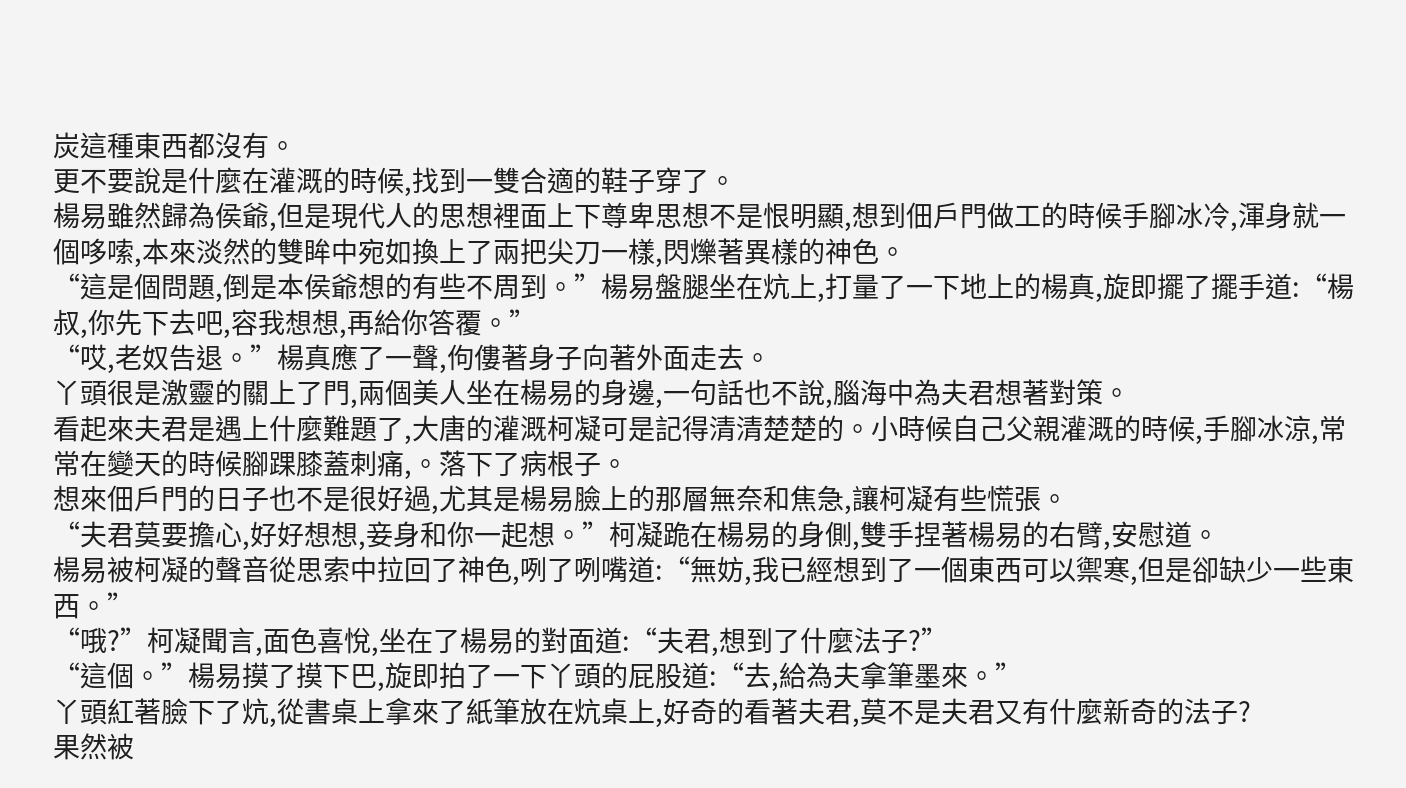炭這種東西都沒有。
更不要說是什麼在灌溉的時候,找到一雙合適的鞋子穿了。
楊易雖然歸為侯爺,但是現代人的思想裡面上下尊卑思想不是恨明顯,想到佃戶門做工的時候手腳冰冷,渾身就一個哆嗦,本來淡然的雙眸中宛如換上了兩把尖刀一樣,閃爍著異樣的神色。
“這是個問題,倒是本侯爺想的有些不周到。”楊易盤腿坐在炕上,打量了一下地上的楊真,旋即擺了擺手道:“楊叔,你先下去吧,容我想想,再給你答覆。”
“哎,老奴告退。”楊真應了一聲,佝僂著身子向著外面走去。
丫頭很是激靈的關上了門,兩個美人坐在楊易的身邊,一句話也不說,腦海中為夫君想著對策。
看起來夫君是遇上什麼難題了,大唐的灌溉柯凝可是記得清清楚楚的。小時候自己父親灌溉的時候,手腳冰涼,常常在變天的時候腳踝膝蓋刺痛,。落下了病根子。
想來佃戶門的日子也不是很好過,尤其是楊易臉上的那層無奈和焦急,讓柯凝有些慌張。
“夫君莫要擔心,好好想想,妾身和你一起想。”柯凝跪在楊易的身側,雙手捏著楊易的右臂,安慰道。
楊易被柯凝的聲音從思索中拉回了神色,咧了咧嘴道:“無妨,我已經想到了一個東西可以禦寒,但是卻缺少一些東西。”
“哦?”柯凝聞言,面色喜悅,坐在了楊易的對面道:“夫君,想到了什麼法子?”
“這個。”楊易摸了摸下巴,旋即拍了一下丫頭的屁股道:“去,給為夫拿筆墨來。”
丫頭紅著臉下了炕,從書桌上拿來了紙筆放在炕桌上,好奇的看著夫君,莫不是夫君又有什麼新奇的法子?
果然被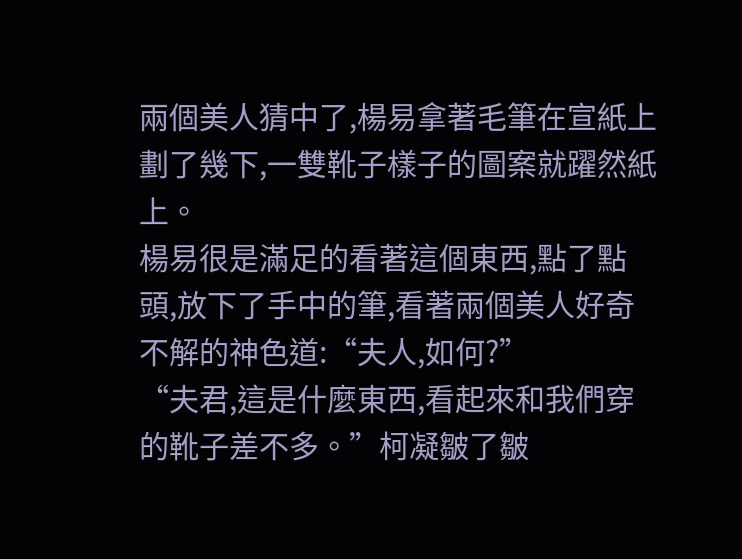兩個美人猜中了,楊易拿著毛筆在宣紙上劃了幾下,一雙靴子樣子的圖案就躍然紙上。
楊易很是滿足的看著這個東西,點了點頭,放下了手中的筆,看著兩個美人好奇不解的神色道:“夫人,如何?”
“夫君,這是什麼東西,看起來和我們穿的靴子差不多。”柯凝皺了皺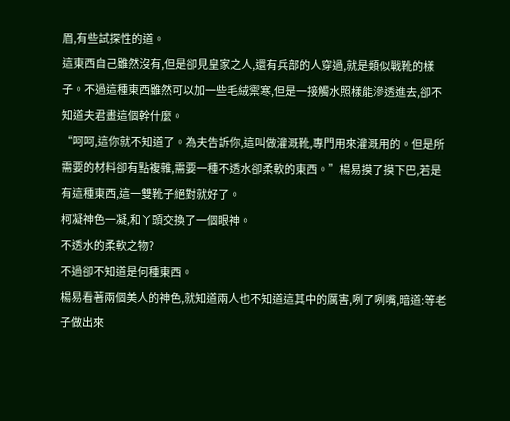眉,有些試探性的道。
這東西自己雖然沒有,但是卻見皇家之人,還有兵部的人穿過,就是類似戰靴的樣子。不過這種東西雖然可以加一些毛絨禦寒,但是一接觸水照樣能滲透進去,卻不知道夫君畫這個幹什麼。
“呵呵,這你就不知道了。為夫告訴你,這叫做灌溉靴,專門用來灌溉用的。但是所需要的材料卻有點複雜,需要一種不透水卻柔軟的東西。”楊易摸了摸下巴,若是有這種東西,這一雙靴子絕對就好了。
柯凝神色一凝,和丫頭交換了一個眼神。
不透水的柔軟之物?
不過卻不知道是何種東西。
楊易看著兩個美人的神色,就知道兩人也不知道這其中的厲害,咧了咧嘴,暗道:等老子做出來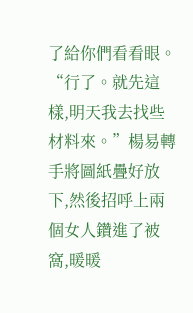了給你們看看眼。
“行了。就先這樣,明天我去找些材料來。”楊易轉手將圖紙疊好放下,然後招呼上兩個女人鑽進了被窩,暖暖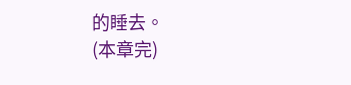的睡去。
(本章完)